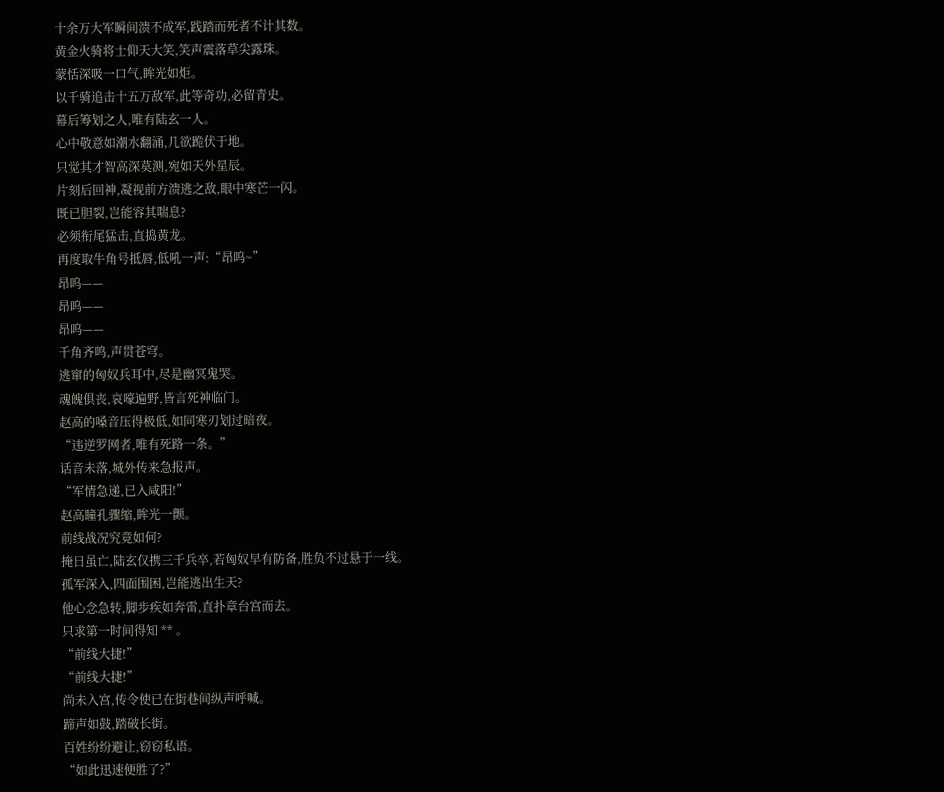十余万大军瞬间溃不成军,践踏而死者不计其数。
黄金火骑将士仰天大笑,笑声震落草尖露珠。
蒙恬深吸一口气,眸光如炬。
以千骑追击十五万敌军,此等奇功,必留青史。
幕后筹划之人,唯有陆玄一人。
心中敬意如潮水翻涌,几欲跪伏于地。
只觉其才智高深莫测,宛如天外星辰。
片刻后回神,凝视前方溃逃之敌,眼中寒芒一闪。
既已胆裂,岂能容其喘息?
必须衔尾猛击,直捣黄龙。
再度取牛角号抵唇,低吼一声:“昂呜~”
昂呜——
昂呜——
昂呜——
千角齐鸣,声贯苍穹。
逃窜的匈奴兵耳中,尽是幽冥鬼哭。
魂魄俱丧,哀嚎遍野,皆言死神临门。
赵高的嗓音压得极低,如同寒刃划过暗夜。
“违逆罗网者,唯有死路一条。”
话音未落,城外传来急报声。
“军情急递,已入咸阳!”
赵高瞳孔骤缩,眸光一颤。
前线战况究竟如何?
掩日虽亡,陆玄仅携三千兵卒,若匈奴早有防备,胜负不过悬于一线。
孤军深入,四面围困,岂能逃出生天?
他心念急转,脚步疾如奔雷,直扑章台宫而去。
只求第一时间得知 ** 。
“前线大捷!”
“前线大捷!”
尚未入宫,传令使已在街巷间纵声呼喊。
蹄声如鼓,踏破长街。
百姓纷纷避让,窃窃私语。
“如此迅速便胜了?”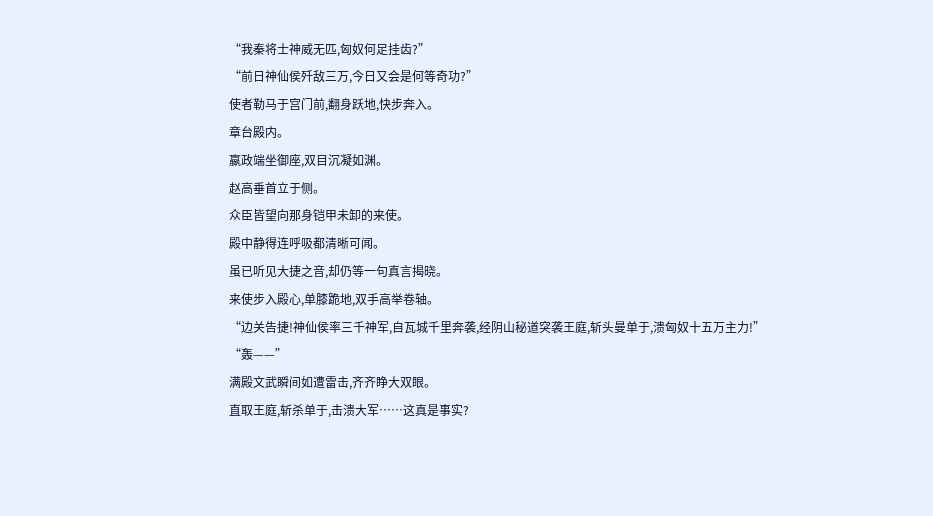“我秦将士神威无匹,匈奴何足挂齿?”
“前日神仙侯歼敌三万,今日又会是何等奇功?”
使者勒马于宫门前,翻身跃地,快步奔入。
章台殿内。
嬴政端坐御座,双目沉凝如渊。
赵高垂首立于侧。
众臣皆望向那身铠甲未卸的来使。
殿中静得连呼吸都清晰可闻。
虽已听见大捷之音,却仍等一句真言揭晓。
来使步入殿心,单膝跪地,双手高举卷轴。
“边关告捷!神仙侯率三千神军,自瓦城千里奔袭,经阴山秘道突袭王庭,斩头曼单于,溃匈奴十五万主力!”
“轰——”
满殿文武瞬间如遭雷击,齐齐睁大双眼。
直取王庭,斩杀单于,击溃大军……这真是事实?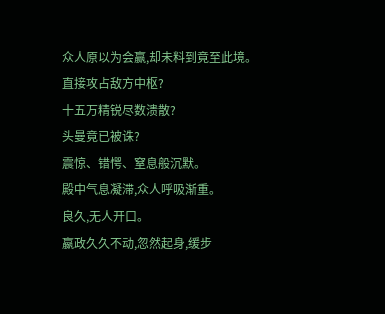众人原以为会赢,却未料到竟至此境。
直接攻占敌方中枢?
十五万精锐尽数溃散?
头曼竟已被诛?
震惊、错愕、窒息般沉默。
殿中气息凝滞,众人呼吸渐重。
良久,无人开口。
嬴政久久不动,忽然起身,缓步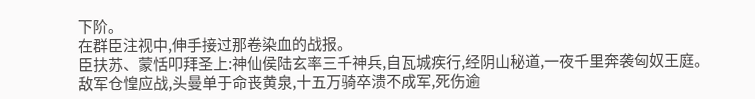下阶。
在群臣注视中,伸手接过那卷染血的战报。
臣扶苏、蒙恬叩拜圣上:神仙侯陆玄率三千神兵,自瓦城疾行,经阴山秘道,一夜千里奔袭匈奴王庭。
敌军仓惶应战,头曼单于命丧黄泉,十五万骑卒溃不成军,死伤逾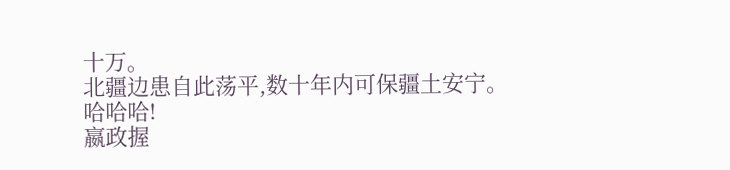十万。
北疆边患自此荡平,数十年内可保疆土安宁。
哈哈哈!
嬴政握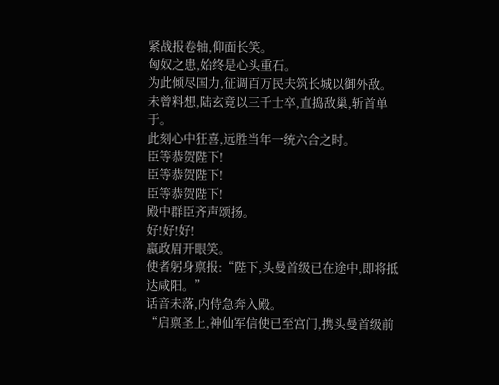紧战报卷轴,仰面长笑。
匈奴之患,始终是心头重石。
为此倾尽国力,征调百万民夫筑长城以御外敌。
未曾料想,陆玄竟以三千士卒,直捣敌巢,斩首单于。
此刻心中狂喜,远胜当年一统六合之时。
臣等恭贺陛下!
臣等恭贺陛下!
臣等恭贺陛下!
殿中群臣齐声颂扬。
好!好!好!
嬴政眉开眼笑。
使者躬身禀报:“陛下,头曼首级已在途中,即将抵达咸阳。”
话音未落,内侍急奔入殿。
“启禀圣上,神仙军信使已至宫门,携头曼首级前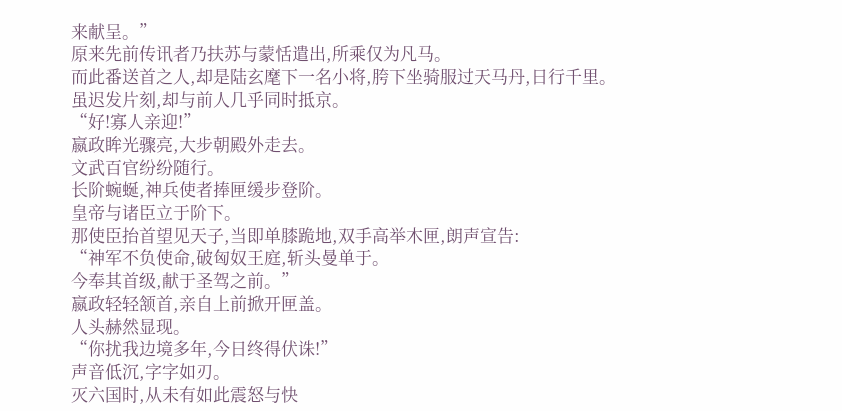来献呈。”
原来先前传讯者乃扶苏与蒙恬遣出,所乘仅为凡马。
而此番送首之人,却是陆玄麾下一名小将,胯下坐骑服过天马丹,日行千里。
虽迟发片刻,却与前人几乎同时抵京。
“好!寡人亲迎!”
嬴政眸光骤亮,大步朝殿外走去。
文武百官纷纷随行。
长阶蜿蜒,神兵使者捧匣缓步登阶。
皇帝与诸臣立于阶下。
那使臣抬首望见天子,当即单膝跪地,双手高举木匣,朗声宣告:
“神军不负使命,破匈奴王庭,斩头曼单于。
今奉其首级,献于圣驾之前。”
嬴政轻轻颔首,亲自上前掀开匣盖。
人头赫然显现。
“你扰我边境多年,今日终得伏诛!”
声音低沉,字字如刃。
灭六国时,从未有如此震怒与快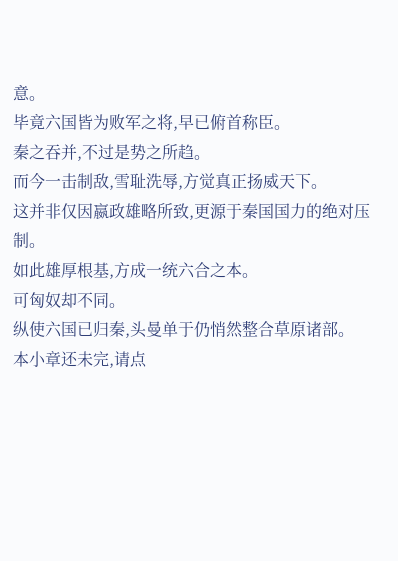意。
毕竟六国皆为败军之将,早已俯首称臣。
秦之吞并,不过是势之所趋。
而今一击制敌,雪耻洗辱,方觉真正扬威天下。
这并非仅因嬴政雄略所致,更源于秦国国力的绝对压制。
如此雄厚根基,方成一统六合之本。
可匈奴却不同。
纵使六国已归秦,头曼单于仍悄然整合草原诸部。
本小章还未完,请点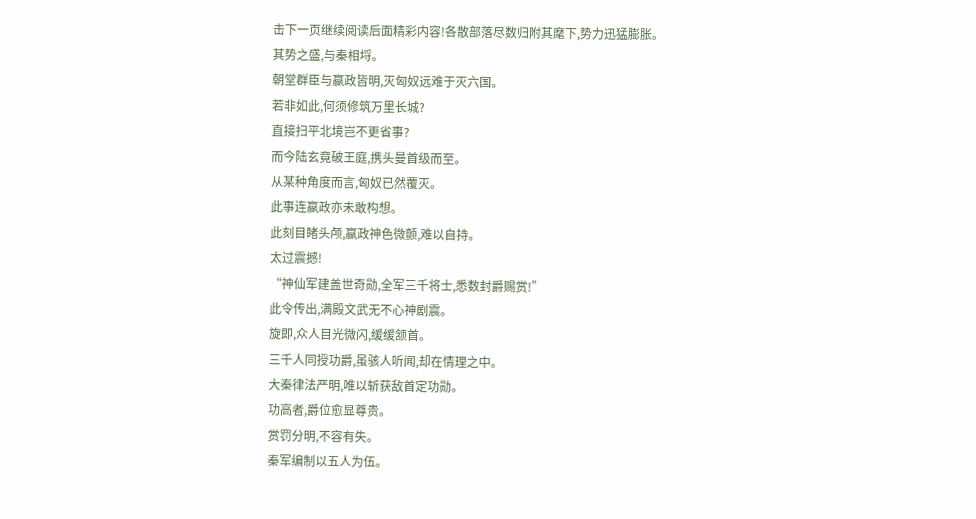击下一页继续阅读后面精彩内容!各散部落尽数归附其麾下,势力迅猛膨胀。
其势之盛,与秦相埒。
朝堂群臣与嬴政皆明,灭匈奴远难于灭六国。
若非如此,何须修筑万里长城?
直接扫平北境岂不更省事?
而今陆玄竟破王庭,携头曼首级而至。
从某种角度而言,匈奴已然覆灭。
此事连嬴政亦未敢构想。
此刻目睹头颅,嬴政神色微颤,难以自持。
太过震撼!
“神仙军建盖世奇勋,全军三千将士,悉数封爵赐赏!”
此令传出,满殿文武无不心神剧震。
旋即,众人目光微闪,缓缓颔首。
三千人同授功爵,虽骇人听闻,却在情理之中。
大秦律法严明,唯以斩获敌首定功勋。
功高者,爵位愈显尊贵。
赏罚分明,不容有失。
秦军编制以五人为伍。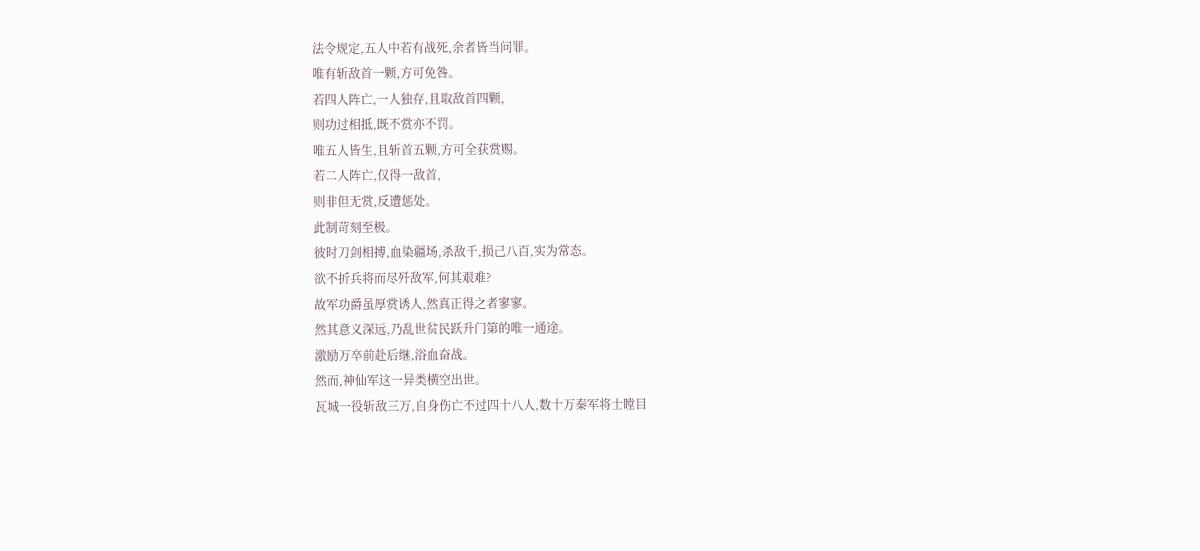法令规定,五人中若有战死,余者皆当问罪。
唯有斩敌首一颗,方可免咎。
若四人阵亡,一人独存,且取敌首四颗,
则功过相抵,既不赏亦不罚。
唯五人皆生,且斩首五颗,方可全获赏赐。
若二人阵亡,仅得一敌首,
则非但无赏,反遭惩处。
此制苛刻至极。
彼时刀剑相搏,血染疆场,杀敌千,损己八百,实为常态。
欲不折兵将而尽歼敌军,何其艰难?
故军功爵虽厚赏诱人,然真正得之者寥寥。
然其意义深远,乃乱世贫民跃升门第的唯一通途。
激励万卒前赴后继,浴血奋战。
然而,神仙军这一异类横空出世。
瓦城一役斩敌三万,自身伤亡不过四十八人,数十万秦军将士瞠目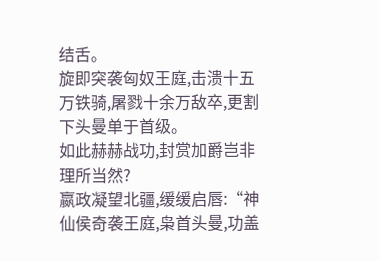结舌。
旋即突袭匈奴王庭,击溃十五万铁骑,屠戮十余万敌卒,更割下头曼单于首级。
如此赫赫战功,封赏加爵岂非理所当然?
嬴政凝望北疆,缓缓启唇:“神仙侯奇袭王庭,枭首头曼,功盖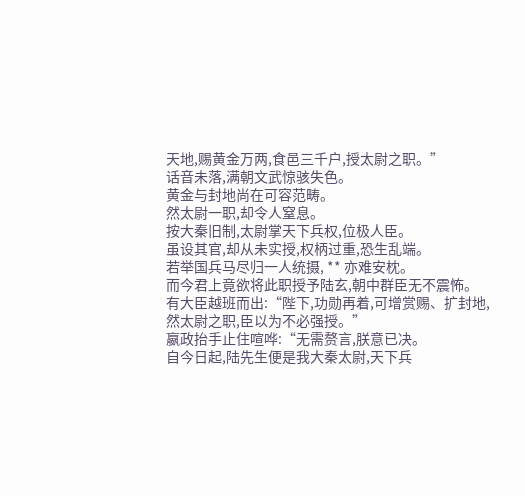天地,赐黄金万两,食邑三千户,授太尉之职。”
话音未落,满朝文武惊骇失色。
黄金与封地尚在可容范畴。
然太尉一职,却令人窒息。
按大秦旧制,太尉掌天下兵权,位极人臣。
虽设其官,却从未实授,权柄过重,恐生乱端。
若举国兵马尽归一人统摄, ** 亦难安枕。
而今君上竟欲将此职授予陆玄,朝中群臣无不震怖。
有大臣越班而出:“陛下,功勋再着,可增赏赐、扩封地,然太尉之职,臣以为不必强授。”
嬴政抬手止住喧哗:“无需赘言,朕意已决。
自今日起,陆先生便是我大秦太尉,天下兵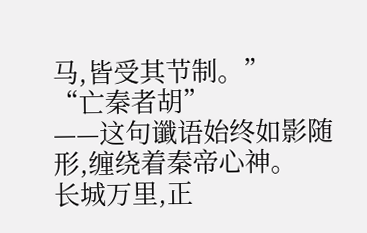马,皆受其节制。”
“亡秦者胡”
——这句谶语始终如影随形,缠绕着秦帝心神。
长城万里,正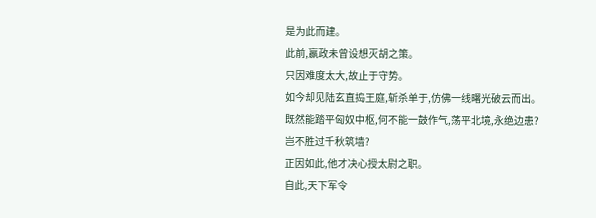是为此而建。
此前,嬴政未曾设想灭胡之策。
只因难度太大,故止于守势。
如今却见陆玄直捣王庭,斩杀单于,仿佛一线曙光破云而出。
既然能踏平匈奴中枢,何不能一鼓作气,荡平北境,永绝边患?
岂不胜过千秋筑墙?
正因如此,他才决心授太尉之职。
自此,天下军令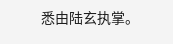悉由陆玄执掌。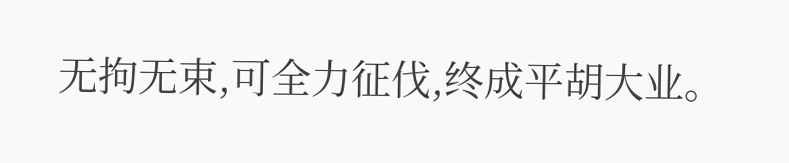无拘无束,可全力征伐,终成平胡大业。